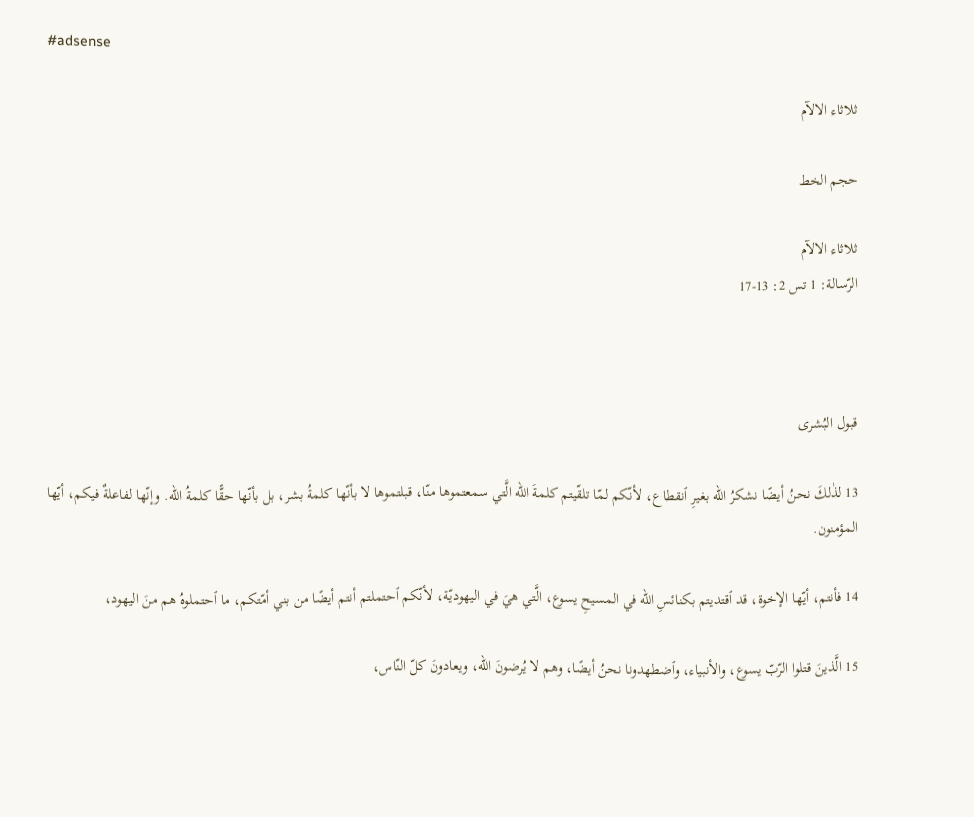#adsense

ثلاثاء الالآم

حجم الخط

ثلاثاء الالآم
الرّسالة: 1 تس 2: 13-17



قبول البُشرى

13 لذٰلكَ نحنُ أيضًا نشكرُ الله بغيرِ ٱنقطاع، لأنّكم لمّا تلقّيتم كلمةَ الله الَّتي سمعتموها منّا، قبلتموها لا بأنّها كلمةُ بشر، بل بأنّها حقًّا كلمةُ الله. وإنّها لفاعلةٌ فيكم، أيّها المؤمنون.

14 فأنتم، أيّها الإخوة، قد ٱقتديتم بكنائسِ الله في المسيحِ يسوع، الَّتي هيَ في اليهوديّة، لأنّكم ٱحتملتم أنتم أيضًا من بني أمّتكم، ما ٱحتملوهُ هم منَ اليهود،

15 الَّذينَ قتلوا الرّبّ يسوع، والأنبياء، وٱضطهدونا نحنُ أيضًا، وهم لا يُرضونَ الله، ويعادونَ كلّ النّاس،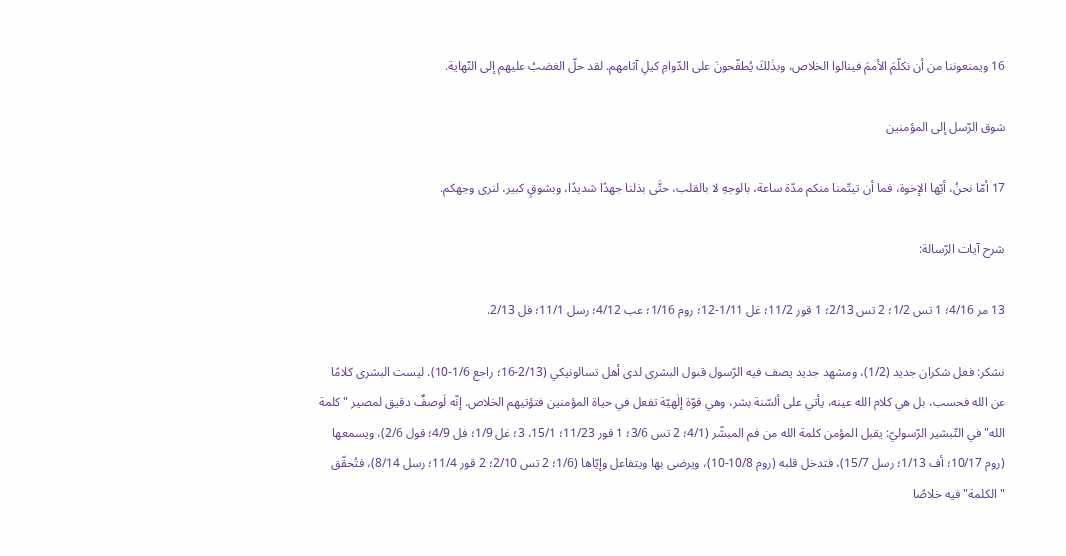16 ويمنعوننا من أن نكلّمَ الأممَ فينالوا الخلاص، وبذٰلكَ يُطفّحونَ على الدّوامِ كيلِ آثامهم. لقد حلّ الغضبُ عليهم إلى النّهاية.

شوق الرّسل إلى المؤمنين

17 أمّا نحنُ، أيّها الإخوة، فما أن تيتّمنا منكم مدّة ساعة، بالوجهِ لا بالقلب، حتَّى بذلنا جهدًا شديدًا، وبشوقٍ كبير، لنرى وجهكم.

شرح آيات الرّسالة:

13 مر 4/16؛ 1 تس 1/2؛ 2 تس 2/13؛ 1 قور 11/2؛ غل 1/11-12؛ روم 1/16؛ عب 4/12؛ رسل 11/1؛ فل 2/13.

نشكر: فعل شكران جديد (1/2)، ومشهد جديد يصف فيه الرّسول قبول البشرى لدى أهل تسالونيكي (2/13-16؛ راجع 1/6-10). ليست البشرى كلامًا عن الله فحسب، بل هي كلام الله عينه، يأتي على ألسّنة بشر، وهي قوّة إلٰهيّة تفعل في حياة المؤمنين فتؤتيهم الخلاص. إنّه لَوصفٌ دقيق لمصير "كلمة الله" في التّبشير الرّسوليّ: يقبل المؤمن كلمة الله من فم المبشّر (4/1؛ 2 تس 3/6؛ 1 قور 11/23؛ 15/1، 3؛ غل 1/9؛ فل 4/9؛ قول 2/6)، ويسمعها (روم 10/17؛ أف 1/13؛ رسل 15/7)، فتدخل قلبه (روم 10/8-10)، ويرضى بها ويتفاعل وإيّاها (1/6؛ 2 تس 2/10؛ 2 قور 11/4؛ رسل 8/14)، فتُحقّق "الكلمة" فيه خلاصًا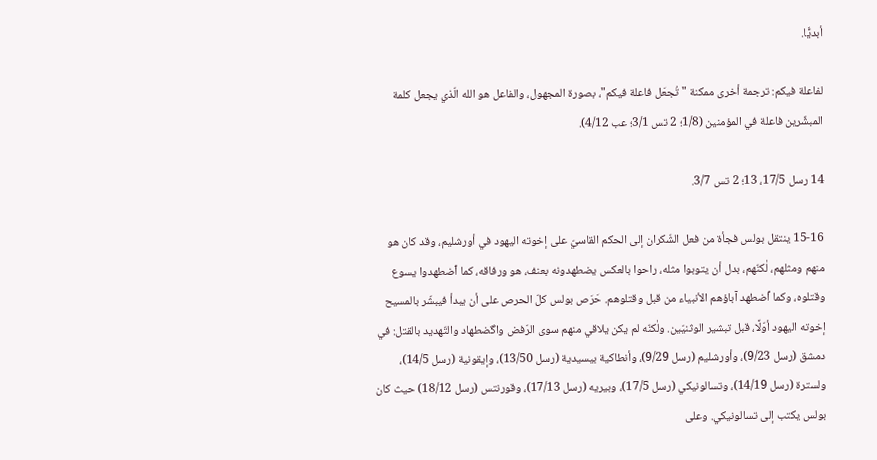أبديًّا.

لفاعلة فيكم: ترجمة أخرى ممكنة "تُجعَل فاعلة فيكم"، بصورة المجهول، والفاعل هو الله الّذي يجعل كلمة المبشِّرين فاعلة في المؤمنين (1/8؛ 2 تس 3/1؛ عب 4/12).

14 رسل 17/5، 13؛ 2 تس 3/7.

15-16 ينتقل بولس فجأة من فعل الشّكران إلى الحكم القاسيّ على إخوته اليهود في أورشليم، وقد كان هو منهم ومثلهم، لٰكنّهم، بدل أن يتوبوا مثله، راحوا بالعكس يضطهدونه بعنف، هو ورفاقه، كما ٱضطهدوا يسوع وقتلوه، وكما ٱضطهد آباؤهم الأنبياء من قبل وقتلوهم. حَرَص بولس كلّ الحرص على أن يبدأ فيبشّر بالمسيح إخوته اليهود أوّلًا، قبل تبشير الوثنيّين. ولٰكنّه لم يكن يلاقي منهم سوى الرّفض واگضطهاد والتّهديد بالقتل: في دمشق (رسل 9/23)، وأورشليم (رسل 9/29)، وأنطاكية بيسيدية (رسل 13/50)، وإيقونية (رسل 14/5)، ولسترة (رسل 14/19)، وتسالونيكي (رسل 17/5)، وبيريه (رسل 17/13)، وقورنتس (رسل 18/12) حيث كان بولس يكتب إلى تسالونيكي. وعلى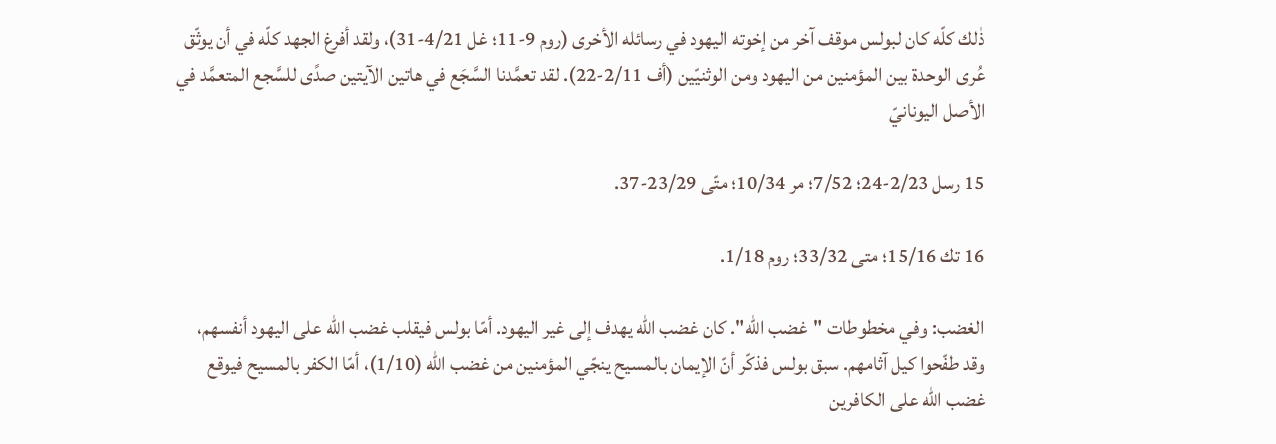ذٰلك كلّه كان لبولس موقف آخر من إخوته اليهود في رسائله الأخرى (روم 9-11؛ غل 4/21-31)، ولقد أفرغ الجهد كلّه في أن يوثّق عُرى الوحدة بين المؤمنين من اليهود ومن الوثنيّين (أف 2/11-22). لقد تعمَّدنا السَّجَع في هاتين الآيتين صدًى للسَّجع المتعمَّد في الأصل اليونانيّ

15 رسل 2/23-24؛ 7/52؛ مر 10/34؛ متّى 23/29-37.

16 تك 15/16؛ متى 33/32؛ روم 1/18.

الغضب: وفي مخطوطات "غضب الله". كان غضب الله يهدف إلى غير اليهود. أمّا بولس فيقلب غضب الله على اليهود أنفسهم، وقد طفّحوا كيل آثامهم. سبق بولس فذكّر أنّ الإيمان بالمسيح ينجّي المؤمنين من غضب الله (1/10)، أمّا الكفر بالمسيح فيوقع غضب الله على الكافرين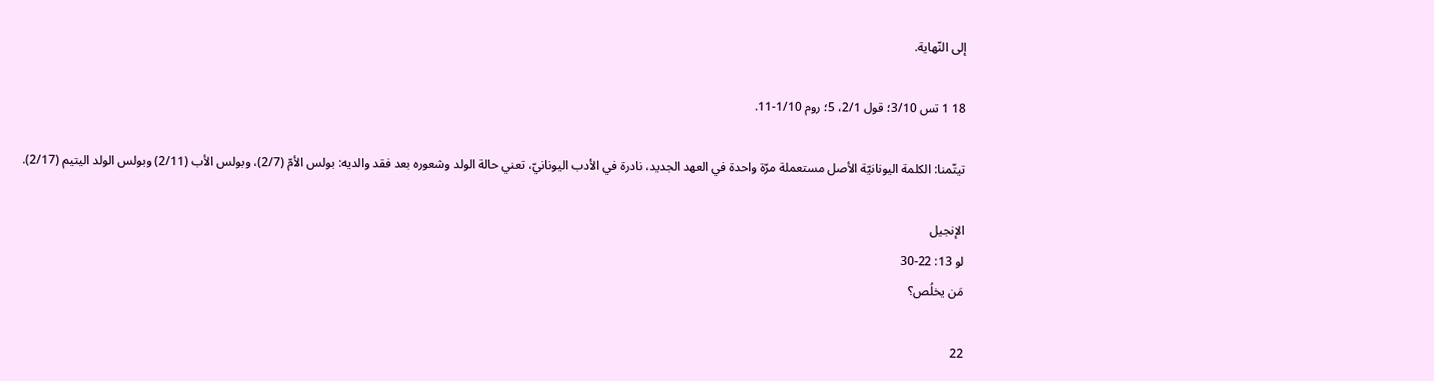إلى النّهاية.

18 1 تس 3/10؛ قول 2/1، 5؛ روم 1/10-11.

تيتّمنا: الكلمة اليونانيّة الأصل مستعملة مرّة واحدة في العهد الجديد، نادرة في الأدب اليونانيّ، تعني حالة الولد وشعوره بعد فقد والديه: بولس الأمّ (2/7)، وبولس الأب (2/11) وبولس الولد اليتيم (2/17).

الإنجيل
لو 13: 22-30
مَن يخلُص؟

22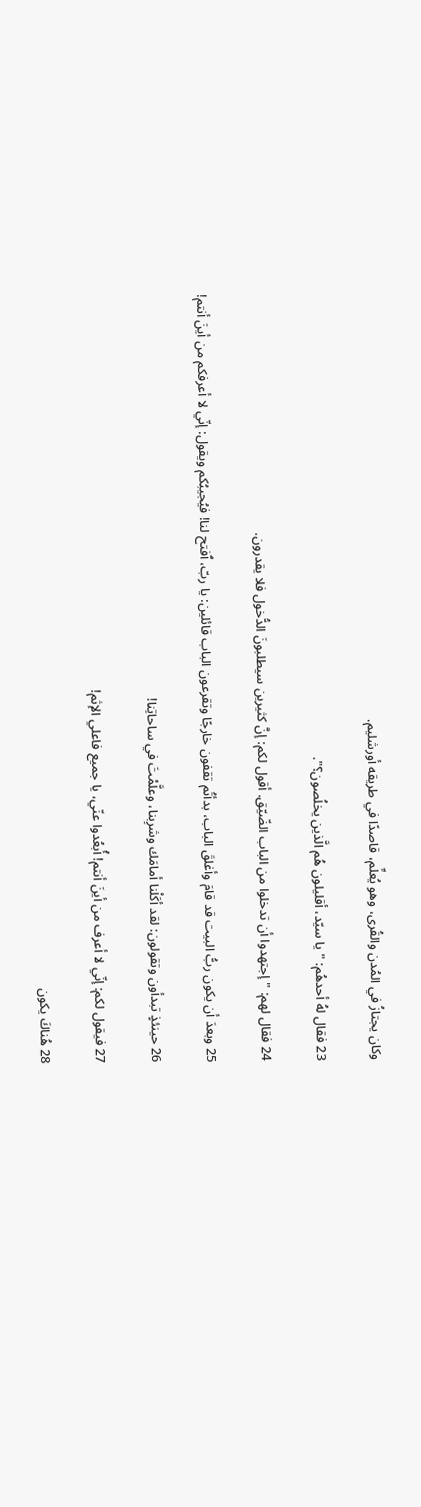وكان يجتازُ في المُدن والقُرى، وهو يُعلِّم، قاصدًا في طريقه أورشليم.

23 فقال لهُ أحدهُم: "يا سيّد، أقليلون هُم الَّذين يخلُصون؟".

24 فقال لهم: "إجتهدوا أن تدخلوا من الباب الضّيّق. أقول لكم: إنَّ كثيرين سيطلبونَ الدُّخول فلا يقدرون.

25 وبعدَ أن يكون ربُّ البيت قد قامَ وأغلقَ الباب، بدأتُم تقفون خارجًا وتقرعون الباب قائلين: يا ربّ، ٱفتح لنا! فيُجيبُكم ويقول: إنّي لا أعرفكم من أينَ أنتم!

26 حينئذٍ تبدأون وتقولون: لقد أكَلْنا أمامَك وشرِبنا، وعلَّمْتَ في ساحاتِنا!

27 فيقول لكم: إنّي لا أعرف من أينَ أنتم! أُبعُدوا عنّي، يا جميع فاعلي الإثم!

28 هُناكَ يكون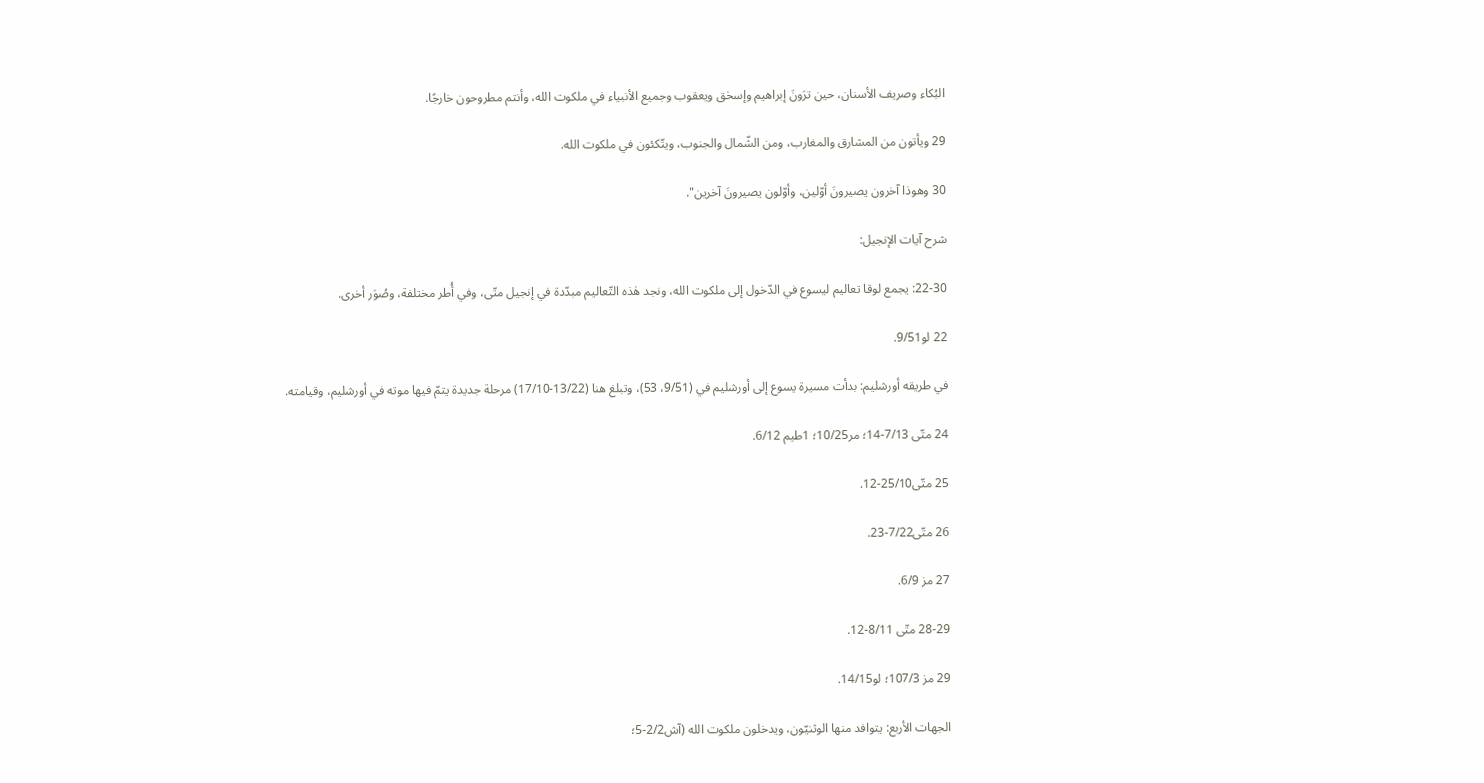البُكاء وصريف الأسنان، حين ترَونَ إبراهيم وإسحٰق ويعقوب وجميع الأنبياء في ملكوت الله، وأنتم مطروحون خارجًا.

29 ويأتون من المشارق والمغارب، ومن الشّمال والجنوب، ويتّكئون في ملكوت الله.

30 وهوذا آخرون يصيرونَ أوّلين، وأوّلون يصيرونَ آخرين".

شرح آيات الإنجيل:

22-30: يجمع لوقا تعاليم ليسوع في الدّخول إلى ملكوت الله، ونجد هٰذه التّعاليم مبدّدة في إنجيل متّى، وفي أُطر مختلفة، وصُوَر أخرى.

22 لو9/51.

في طريقه أورشليم: بدأت مسيرة يسوع إلى أورشليم في (9/51، 53)، وتبلغ هنا (13/22-17/10) مرحلة جديدة يتمّ فيها موته في أورشليم، وقيامته.

24 متّى 7/13-14؛ مر10/25؛ 1طيم 6/12.

25 متّى25/10-12.

26 متّى7/22-23.

27 مز 6/9.

28-29 متّى 8/11-12.

29 مز 107/3؛ لو14/15.

الجهات الأربع: يتوافد منها الوثنيّون، ويدخلون ملكوت الله (آش2/2-5؛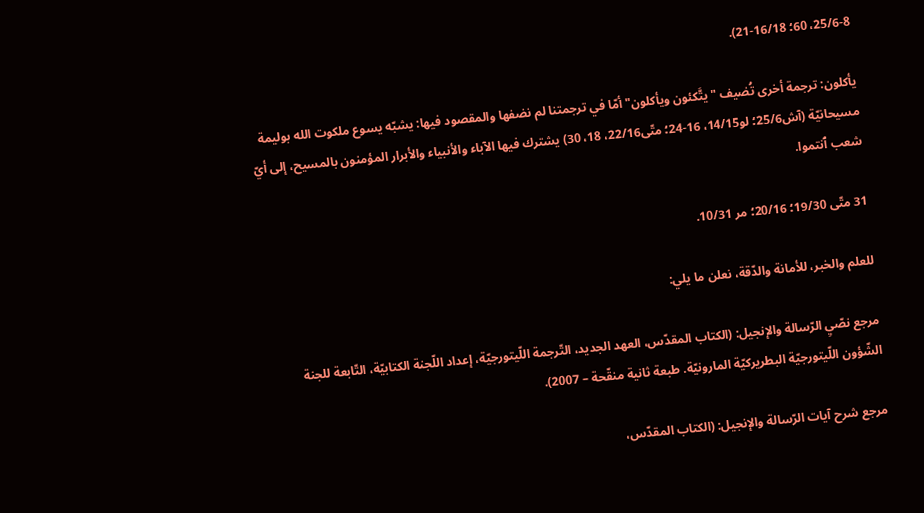25/6-8، 60؛ 16/18-21).

يأكلون: ترجمة أخرى تُضيف "يتَّكئون ويأكلون" أمّا في ترجمتنا لم نضفها والمقصود فيها: يشبّه يسوع ملكوت الله بوليمة مسيحانيّة (آش25/6؛ لو14/15، 16-24؛ متّى22/16، 18، 30) يشترك فيها الآباء والأنبياء والأبرار المؤمنون بالمسيح، إلى أيّ شعب ٱنتموا.

31 متّى 19/30؛ 20/16؛ مر 10/31.

للعلم والخبر، للأمانة والدّقة، نعلن ما يلي:

مرجع نصّيِ الرّسالة والإنجيل: (الكتاب المقدّس، العهد الجديد، التّرجمة اللّيتورجيّة، إعداد اللّجنة الكتابيّة، التّابعة للجنة الشّؤون اللّيتورجيّة البطريركيّة المارونيّة. طبعة ثانية منقّحة – 2007).

مرجع شرح آيات الرّسالة والإنجيل: (الكتاب المقدّس،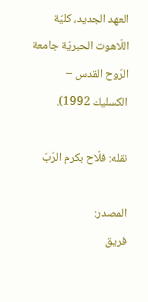العهد الجديد، كليّة اللّاهوت الحبريّة جامعة الرّوح القدس – الكسليك 1992).

نقله: فلّاح بكرم الرّبّ

المصدر:
فريق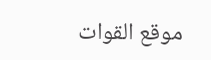موقع القوات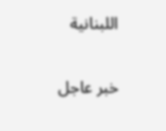اللبنانية

خبر عاجل